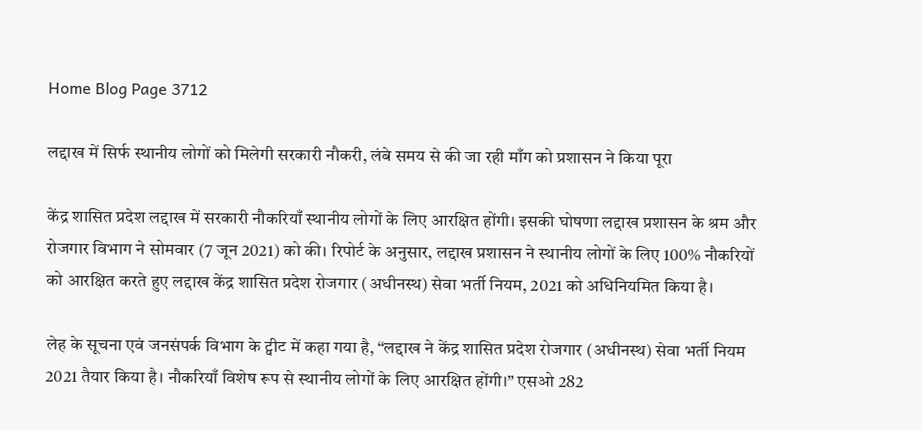Home Blog Page 3712

लद्दाख में सिर्फ स्थानीय लोगों को मिलेगी सरकारी नौकरी, लंबे समय से की जा रही माँग को प्रशासन ने किया पूरा

केंद्र शासित प्रदेश लद्दाख में सरकारी नौकरियाँ स्थानीय लोगों के लिए आरक्षित होंगी। इसकी घोषणा लद्दाख प्रशासन के श्रम और रोजगार विभाग ने सोमवार (7 जून 2021) को की। रिपोर्ट के अनुसार, लद्दाख प्रशासन ने स्थानीय लोगों के लिए 100% नौकरियों को आरक्षित करते हुए लद्दाख केंद्र शासित प्रदेश रोजगार (अधीनस्थ) सेवा भर्ती नियम, 2021 को अधिनियमित किया है।

लेह के सूचना एवं जनसंपर्क विभाग के ट्वीट में कहा गया है, “लद्दाख ने केंद्र शासित प्रदेश रोजगार (अधीनस्थ) सेवा भर्ती नियम 2021 तैयार किया है। नौकरियाँ विशेष रूप से स्थानीय लोगों के लिए आरक्षित होंगी।” एसओ 282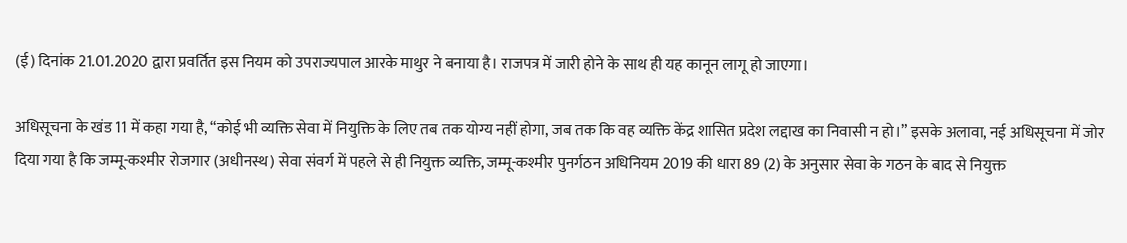(ई) दिनांक 21.01.2020 द्वारा प्रवर्तित इस नियम को उपराज्यपाल आरके माथुर ने बनाया है। राजपत्र में जारी होने के साथ ही यह कानून लागू हो जाएगा।

अधिसूचना के खंड 11 में कहा गया है, “कोई भी व्यक्ति सेवा में नियुक्ति के लिए तब तक योग्य नहीं होगा, जब तक कि वह व्यक्ति केंद्र शासित प्रदेश लद्दाख का निवासी न हो।” इसके अलावा, नई अधिसूचना में जोर दिया गया है कि जम्मू-कश्मीर रोजगार (अधीनस्थ) सेवा संवर्ग में पहले से ही नियुक्त व्यक्ति, जम्मू-कश्मीर पुनर्गठन अधिनियम 2019 की धारा 89 (2) के अनुसार सेवा के गठन के बाद से नियुक्त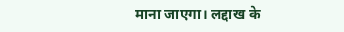माना जाएगा। लद्दाख के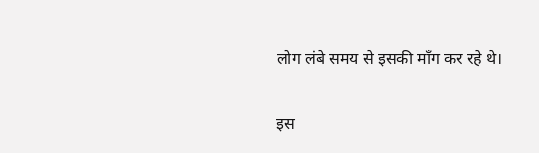लोग लंबे समय से इसकी माँग कर रहे थे।

इस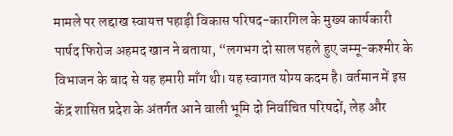मामले पर लद्दाख स्वायत्त पहाड़ी विकास परिषद-कारगिल के मुख्य कार्यकारी पार्षद फिरोज अहमद खान ने बताया, “लगभग दो साल पहले हुए जम्मू-कश्मीर के विभाजन के बाद से यह हमारी माँग थी। यह स्वागत योग्य कदम है। वर्तमान में इस केंद्र शासित प्रदेश के अंतर्गत आने वाली भूमि दो निर्वाचित परिषदों, लेह और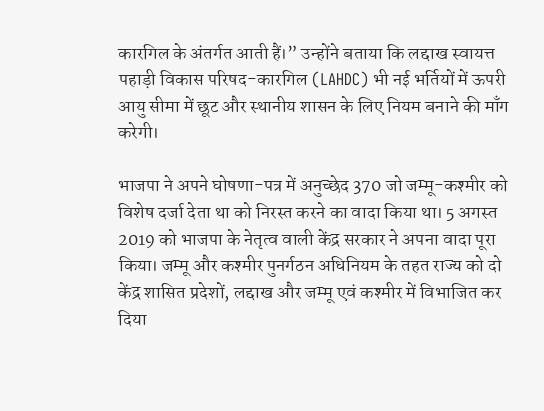कारगिल के अंतर्गत आती हैं।” उन्होंने बताया कि लद्दाख स्वायत्त पहाड़ी विकास परिषद-कारगिल (LAHDC) भी नई भर्तियों में ऊपरी आयु सीमा में छूट और स्थानीय शासन के लिए नियम बनाने की माँग करेगी।

भाजपा ने अपने घोषणा-पत्र में अनुच्छेद 370 जो जम्मू-कश्मीर को विशेष दर्जा देता था को निरस्त करने का वादा किया था। 5 अगस्त 2019 को भाजपा के नेतृत्व वाली केंद्र सरकार ने अपना वादा पूरा किया। जम्मू और कश्मीर पुनर्गठन अधिनियम के तहत राज्य को दो केंद्र शासित प्रदेशों, लद्दाख और जम्मू एवं कश्मीर में विभाजित कर दिया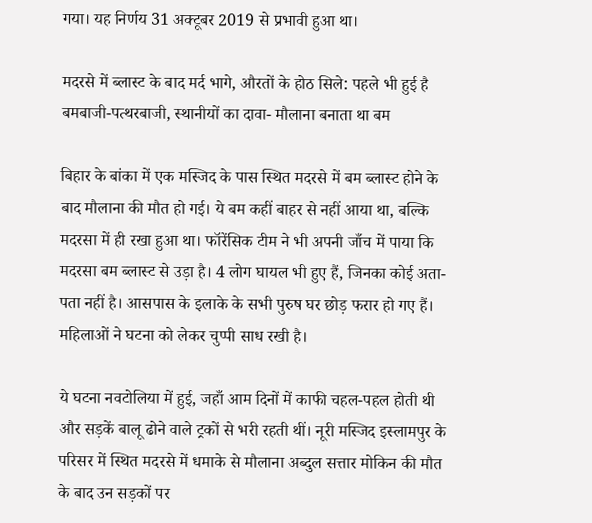गया। यह निर्णय 31 अक्टूबर 2019 से प्रभावी हुआ था।

मदरसे में ब्लास्ट के बाद मर्द भागे, औरतों के होठ सिले: पहले भी हुई है बमबाजी-पत्थरबाजी, स्थानीयों का दावा- मौलाना बनाता था बम

बिहार के बांका में एक मस्जिद के पास स्थित मदरसे में बम ब्लास्ट होने के बाद मौलाना की मौत हो गई। ये बम कहीं बाहर से नहीं आया था, बल्कि मदरसा में ही रखा हुआ था। फॉरेंसिक टीम ने भी अपनी जाँच में पाया कि मदरसा बम ब्लास्ट से उड़ा है। 4 लोग घायल भी हुए हैं, जिनका कोई अता-पता नहीं है। आसपास के इलाके के सभी पुरुष घर छोड़ फरार हो गए हैं। महिलाओं ने घटना को लेकर चुप्पी साध रखी है।

ये घटना नवटोलिया में हुई, जहाँ आम दिनों में काफी चहल-पहल होती थी और सड़कें बालू ढोने वाले ट्रकों से भरी रहती थीं। नूरी मस्जिद इस्लामपुर के परिसर में स्थित मदरसे में धमाके से मौलाना अब्दुल सत्तार मोकिन की मौत के बाद उन सड़कों पर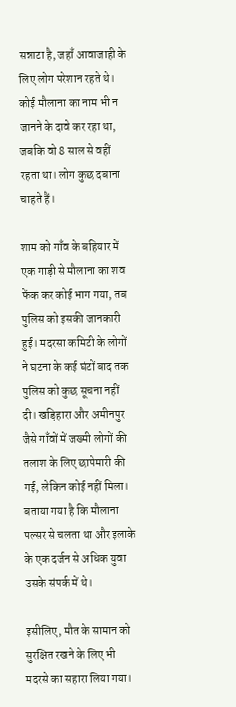सन्नाटा है, जहाँ आवाजाही के लिए लोग परेशान रहते थे। कोई मौलाना का नाम भी न जानने के दावे कर रहा था, जबकि वो 8 साल से वहीं रहता था। लोग कुछ दबाना चाहते हैं।

शाम को गाँव के बहियार में एक गाड़ी से मौलाना का शव फेंक कर कोई भाग गया, तब पुलिस को इसकी जानकारी हुई। मदरसा कमिटी के लोगों ने घटना के कई घंटों बाद तक पुलिस को कुछ सूचना नहीं दी। खड़िहारा और अमीनपुर जैसे गाँवों में जख्मी लोगों की तलाश के लिए छापेमारी की गई, लेकिन कोई नहीं मिला। बताया गया है कि मौलाना पल्सर से चलता था और इलाके के एक दर्जन से अधिक युवा उसके संपर्क में थे।

इसीलिए, मौत के सामान को सुरक्षित रखने के लिए भी मदरसे का सहारा लिया गया।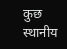कुछ स्थानीय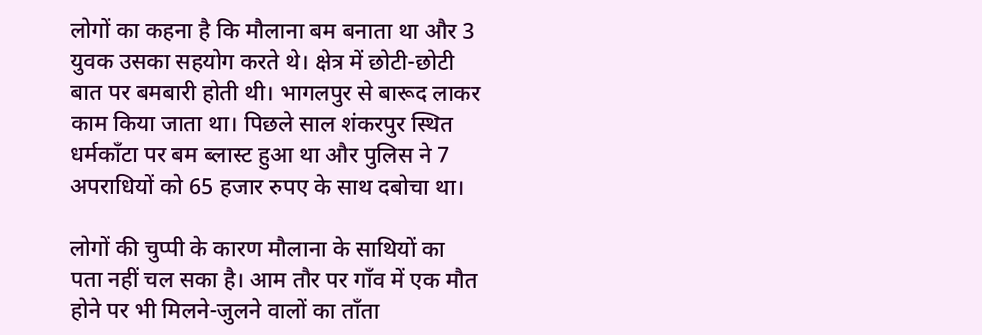लोगों का कहना है कि मौलाना बम बनाता था और 3 युवक उसका सहयोग करते थे। क्षेत्र में छोटी-छोटी बात पर बमबारी होती थी। भागलपुर से बारूद लाकर काम किया जाता था। पिछले साल शंकरपुर स्थित धर्मकाँटा पर बम ब्लास्ट हुआ था और पुलिस ने 7 अपराधियों को 65 हजार रुपए के साथ दबोचा था।

लोगों की चुप्पी के कारण मौलाना के साथियों का पता नहीं चल सका है। आम तौर पर गाँव में एक मौत होने पर भी मिलने-जुलने वालों का ताँता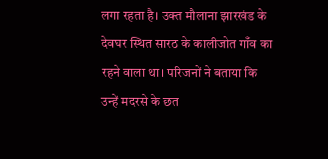लगा रहता है। उक्त मौलाना झारखंड के देवघर स्थित सारठ के कालीजोत गाँव का रहने वाला था। परिजनों ने बताया कि उन्हें मदरसे के छत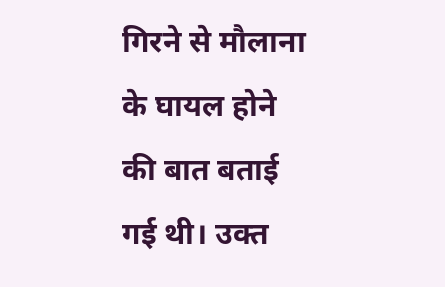गिरने से मौलाना के घायल होने की बात बताई गई थी। उक्त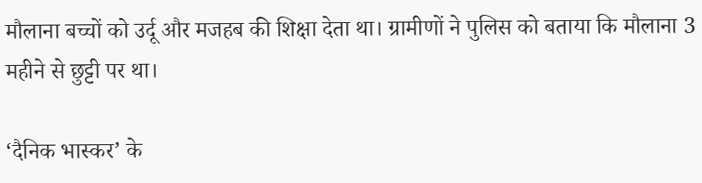मौलाना बच्चों को उर्दू और मजहब की शिक्षा देता था। ग्रामीणों ने पुलिस को बताया कि मौलाना 3 महीने से छुट्टी पर था।

‘दैनिक भास्कर’ के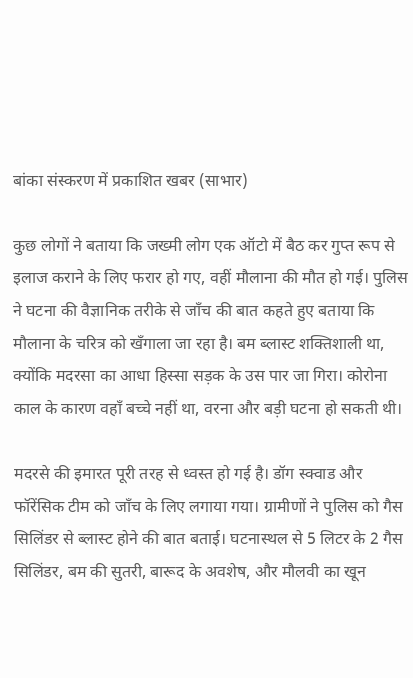बांका संस्करण में प्रकाशित खबर (साभार)

कुछ लोगों ने बताया कि जख्मी लोग एक ऑटो में बैठ कर गुप्त रूप से इलाज कराने के लिए फरार हो गए, वहीं मौलाना की मौत हो गई। पुलिस ने घटना की वैज्ञानिक तरीके से जाँच की बात कहते हुए बताया कि मौलाना के चरित्र को खँगाला जा रहा है। बम ब्लास्ट शक्तिशाली था, क्योंकि मदरसा का आधा हिस्सा सड़क के उस पार जा गिरा। कोरोना काल के कारण वहाँ बच्चे नहीं था, वरना और बड़ी घटना हो सकती थी।

मदरसे की इमारत पूरी तरह से ध्वस्त हो गई है। डॉग स्क्वाड और फॉरेंसिक टीम को जाँच के लिए लगाया गया। ग्रामीणों ने पुलिस को गैस सिलिंडर से ब्लास्ट होने की बात बताई। घटनास्थल से 5 लिटर के 2 गैस सिलिंडर, बम की सुतरी, बारूद के अवशेष, और मौलवी का खून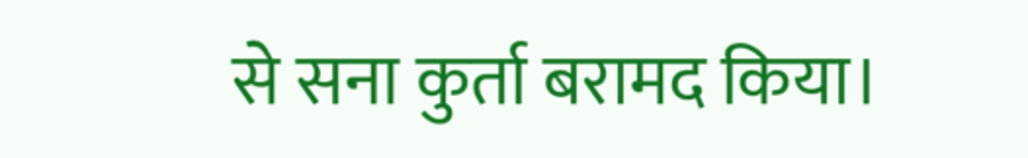से सना कुर्ता बरामद किया।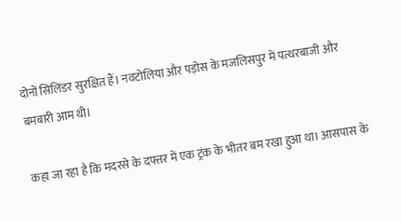दोनों सिलिंडर सुरक्षित हैं। नवटोलिया और पड़ोस के मजलिसपुर में पत्थरबाजी और बमबारी आम थी।

कहा जा रहा है कि मदरसे के दफ्तर में एक ट्रंक के भीतर बम रखा हुआ था। आसपास के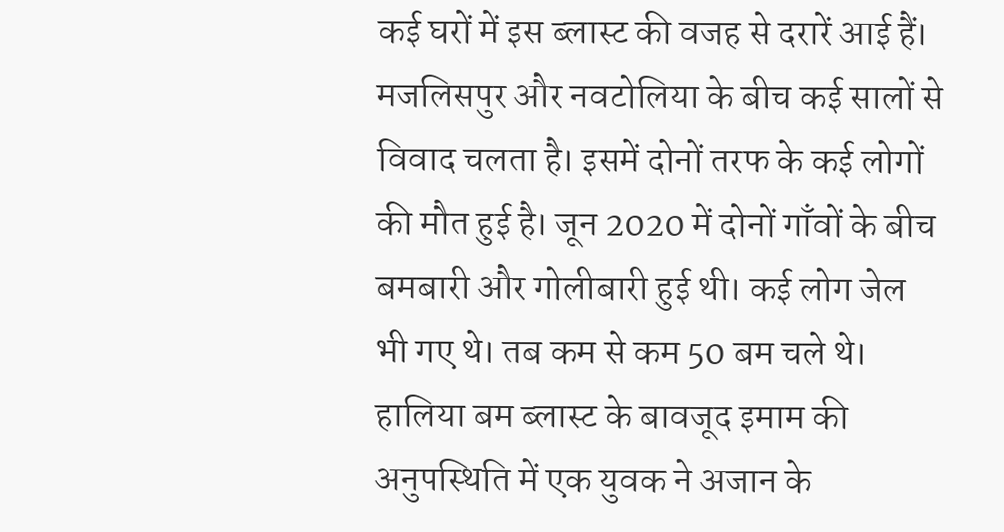कई घरों में इस ब्लास्ट की वजह से दरारें आई हैं। मजलिसपुर और नवटोलिया के बीच कई सालों से विवाद चलता है। इसमें दोनों तरफ के कई लोगों की मौत हुई है। जून 2020 में दोनों गाँवों के बीच बमबारी और गोलीबारी हुई थी। कई लोग जेल भी गए थे। तब कम से कम 50 बम चले थे। हालिया बम ब्लास्ट के बावजूद इमाम की अनुपस्थिति में एक युवक ने अजान के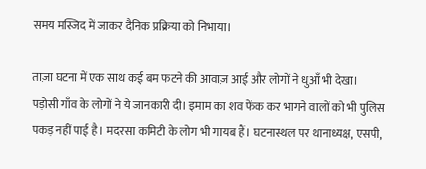समय मस्जिद में जाकर दैनिक प्रक्रिया को निभाया।

ताज़ा घटना में एक साथ कई बम फटने की आवाज़ आई और लोगों ने धुआँ भी देखा। पड़ोसी गाँव के लोगों ने ये जानकारी दी। इमाम का शव फेंक कर भागने वालों को भी पुलिस पकड़ नहीं पाई है। मदरसा कमिटी के लोग भी गायब हैं। घटनास्थल पर थानाध्यक्ष, एसपी,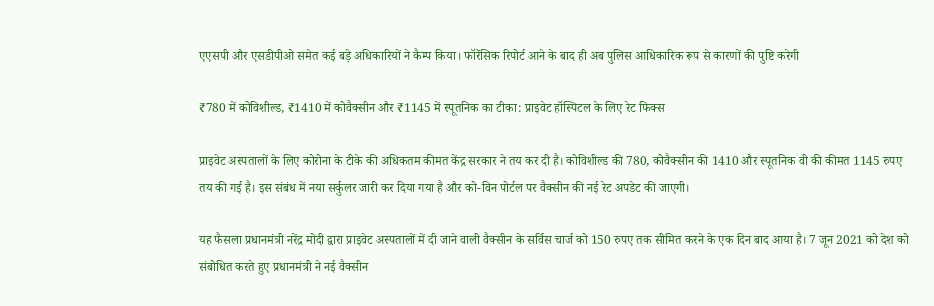एएसपी और एसडीपीओ समेत कई बड़े अधिकारियों ने कैम्प किया। फॉरेंसिक रिपोर्ट आने के बाद ही अब पुलिस आधिकारिक रूप से कारणों की पुष्टि करेगी

₹780 में कोविशील्ड, ₹1410 में कोवैक्सीन और ₹1145 में स्पूतनिक का टीका: प्राइवेट हॉस्पिटल के लिए रेट फिक्स

प्राइवेट अस्पतालों के लिए कोरोना के टीके की अधिकतम कीमत केंद्र सरकार ने तय कर दी है। कोविशील्ड की 780, कोवैक्सीन की 1410 और स्पूतनिक वी की कीमत 1145 रुपए तय की गई है। इस संबंध में नया सर्कुलर जारी कर दिया गया है और को-विन पोर्टल पर वैक्सीन की नई रेट अपडेट की जाएगी।

यह फैसला प्रधानमंत्री नरेंद्र मोदी द्वारा प्राइवेट अस्पतालों में दी जाने वाली वैक्सीन के सर्विस चार्ज को 150 रुपए तक सीमित करने के एक दिन बाद आया है। 7 जून 2021 को देश को संबोधित करते हुए प्रधानमंत्री ने नई वैक्सीन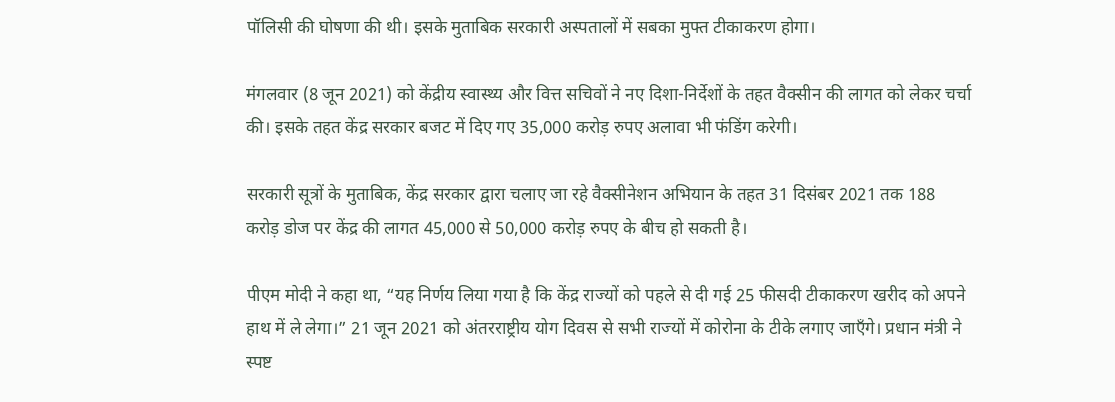पॉलिसी की घोषणा की थी। इसके मुताबिक सरकारी अस्पतालों में सबका मुफ्त टीकाकरण होगा।

मंगलवार (8 जून 2021) को केंद्रीय स्वास्थ्य और वित्त सचिवों ने नए दिशा-निर्देशों के तहत वैक्सीन की लागत को लेकर चर्चा की। इसके तहत केंद्र सरकार बजट में दिए गए 35,000 करोड़ रुपए अलावा भी फंडिंग करेगी।

सरकारी सूत्रों के मुताबिक, केंद्र सरकार द्वारा चलाए जा रहे वैक्सीनेशन अभियान के तहत 31 दिसंबर 2021 तक 188 करोड़ डोज पर केंद्र की लागत 45,000 से 50,000 करोड़ रुपए के बीच हो सकती है।

पीएम मोदी ने कहा था, “यह निर्णय लिया गया है कि केंद्र राज्यों को पहले से दी गई 25 फीसदी टीकाकरण खरीद को अपने हाथ में ले लेगा।” 21 जून 2021 को अंतरराष्ट्रीय योग दिवस से सभी राज्यों में कोरोना के टीके लगाए जाएँगे। प्रधान मंत्री ने स्पष्ट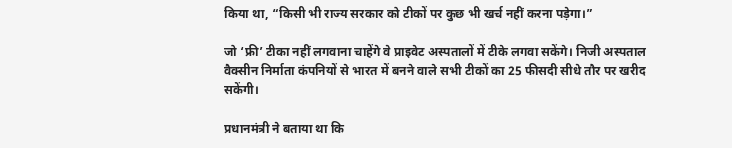किया था, “किसी भी राज्य सरकार को टीकों पर कुछ भी खर्च नहीं करना पड़ेगा।”

जो ‘फ्री’ टीका नहीं लगवाना चाहेंगे वे प्राइवेट अस्पतालों में टीके लगवा सकेंगे। निजी अस्पताल वैक्सीन निर्माता कंपनियों से भारत में बनने वाले सभी टीकों का 25 फीसदी सीधे तौर पर खरीद सकेंगी।

प्रधानमंत्री ने बताया था कि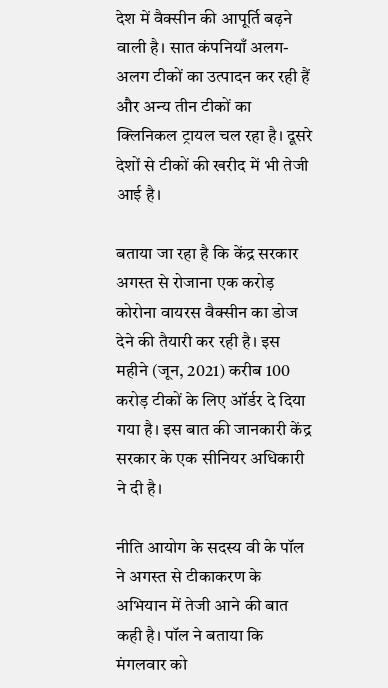देश में वैक्सीन की आपूर्ति बढ़ने वाली है। सात कंपनियाँ अलग-अलग टीकों का उत्पादन कर रही हैं और अन्य तीन टीकों का क्लिनिकल ट्रायल चल रहा है। दूसरे देशों से टीकों की खरीद में भी तेजी आई है।

बताया जा रहा है कि केंद्र सरकार अगस्त से रोजाना एक करोड़ कोरोना वायरस वैक्सीन का डोज देने की तैयारी कर रही है। इस महीने (जून, 2021) करीब 100 करोड़ टीकों के लिए ऑर्डर दे दिया गया है। इस बात की जानकारी केंद्र सरकार के एक सीनियर अधिकारी ने दी है।

नीति आयोग के सदस्य वी के पॉल ने अगस्त से टीकाकरण के अभियान में तेजी आने की बात कही है। पॉल ने बताया कि मंगलवार को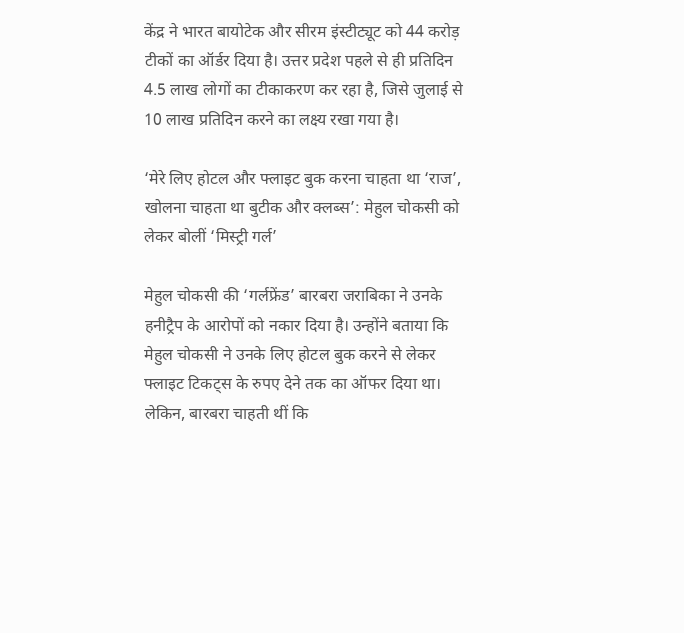केंद्र ने भारत बायोटेक और सीरम इंस्टीट्यूट को 44 करोड़ टीकों का ऑर्डर दिया है। उत्तर प्रदेश पहले से ही प्रतिदिन 4.5 लाख लोगों का टीकाकरण कर रहा है, जिसे जुलाई से 10 लाख प्रतिदिन करने का लक्ष्य रखा गया है।

‘मेरे लिए होटल और फ्लाइट बुक करना चाहता था ‘राज’, खोलना चाहता था बुटीक और क्लब्स’: मेहुल चोकसी को लेकर बोलीं ‘मिस्ट्री गर्ल’

मेहुल चोकसी की ‘गर्लफ्रेंड’ बारबरा जराबिका ने उनके हनीट्रैप के आरोपों को नकार दिया है। उन्होंने बताया कि मेहुल चोकसी ने उनके लिए होटल बुक करने से लेकर फ्लाइट टिकट्स के रुपए देने तक का ऑफर दिया था। लेकिन, बारबरा चाहती थीं कि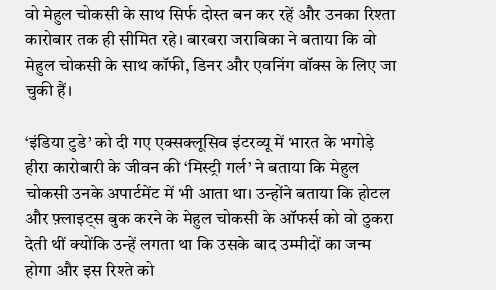वो मेहुल चोकसी के साथ सिर्फ दोस्त बन कर रहें और उनका रिश्ता कारोबार तक ही सीमित रहे। बारबरा जराबिका ने बताया कि वो मेहुल चोकसी के साथ कॉफी, डिनर और एवनिंग वॉक्स के लिए जा चुकी हैं।

‘इंडिया टुडे’ को दी गए एक्सक्लूसिव इंटरव्यू में भारत के भगोड़े हीरा कारोबारी के जीवन की ‘मिस्ट्री गर्ल’ ने बताया कि मेहुल चोकसी उनके अपार्टमेंट में भी आता था। उन्होंने बताया कि होटल और फ़्लाइट्स बुक करने के मेहुल चोकसी के ऑफर्स को वो ठुकरा देती थीं क्योंकि उन्हें लगता था कि उसके बाद उम्मीदों का जन्म होगा और इस रिश्ते को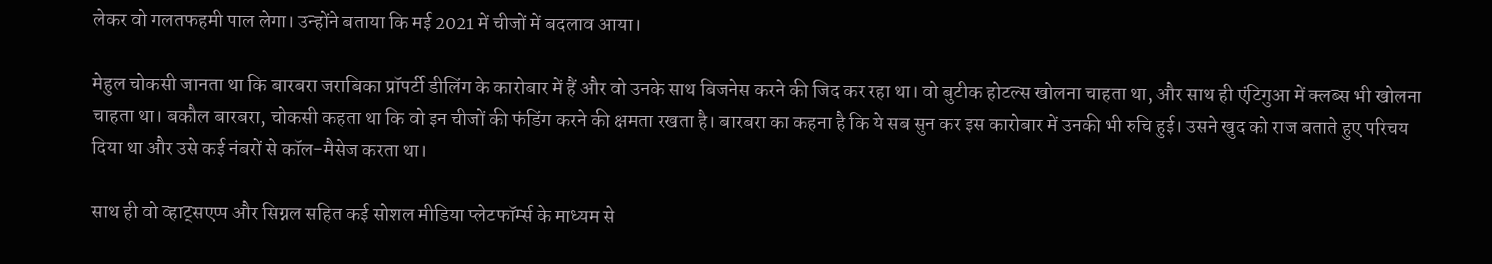लेकर वो गलतफहमी पाल लेगा। उन्होंने बताया कि मई 2021 में चीजों में बदलाव आया।

मेहुल चोकसी जानता था कि बारबरा जराबिका प्रॉपर्टी डीलिंग के कारोबार में हैं और वो उनके साथ बिजनेस करने की जिद कर रहा था। वो बुटीक होटल्स खोलना चाहता था, और साथ ही एंटिगुआ में क्लब्स भी खोलना चाहता था। बकौल बारबरा, चोकसी कहता था कि वो इन चीजों की फंडिंग करने की क्षमता रखता है। बारबरा का कहना है कि ये सब सुन कर इस कारोबार में उनकी भी रुचि हुई। उसने खुद को राज बताते हुए परिचय दिया था और उसे कई नंबरों से कॉल-मैसेज करता था।

साथ ही वो व्हाट्सएप्प और सिग्नल सहित कई सोशल मीडिया प्लेटफॉर्म्स के माध्यम से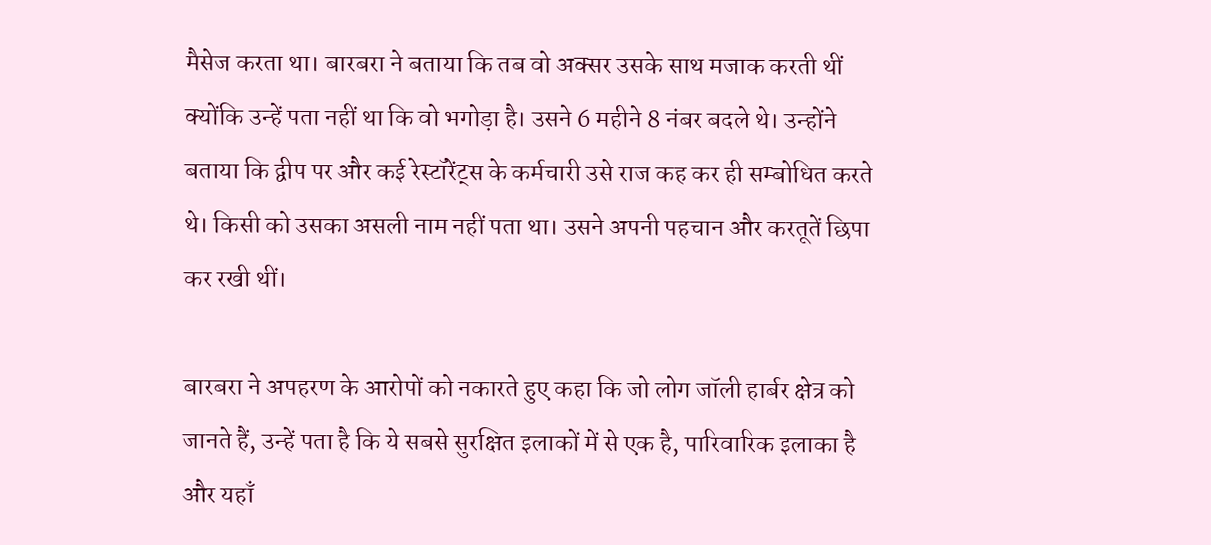मैसेज करता था। बारबरा ने बताया कि तब वो अक्सर उसके साथ मजाक करती थीं क्योंकि उन्हें पता नहीं था कि वो भगोड़ा है। उसने 6 महीने 8 नंबर बदले थे। उन्होंने बताया कि द्वीप पर और कई रेस्टॉरेंट्स के कर्मचारी उसे राज कह कर ही सम्बोधित करते थे। किसी को उसका असली नाम नहीं पता था। उसने अपनी पहचान और करतूतें छिपा कर रखी थीं।

बारबरा ने अपहरण के आरोपों को नकारते हुए कहा कि जो लोग जॉली हार्बर क्षेत्र को जानते हैं, उन्हें पता है कि ये सबसे सुरक्षित इलाकों में से एक है, पारिवारिक इलाका है और यहाँ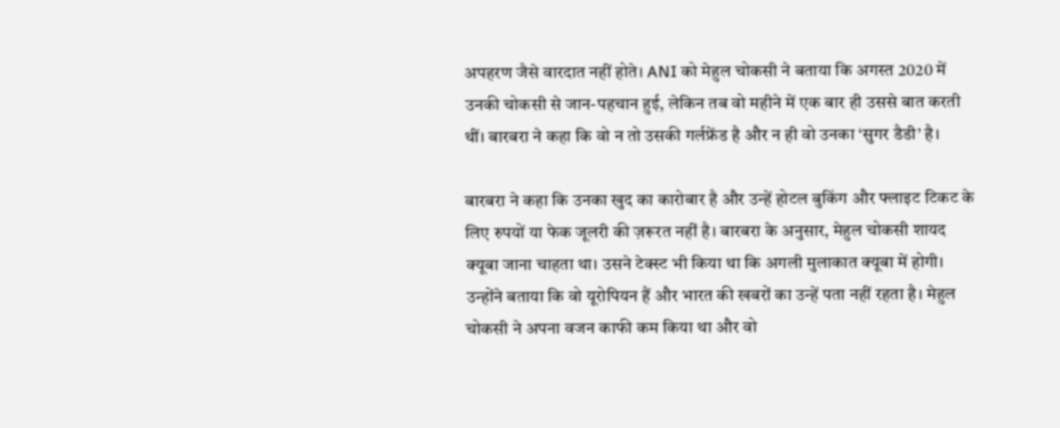अपहरण जैसे वारदात नहीं होते। ANI को मेहुल चोकसी ने बताया कि अगस्त 2020 में उनकी चोकसी से जान-पहचान हुई, लेकिन तब वो महीने में एक बार ही उससे बात करती थीं। बारबरा ने कहा कि वो न तो उसकी गर्लफ्रेंड है और न ही वो उनका ‘सुगर डैडी’ है।

बारबरा ने कहा कि उनका खुद का कारोबार है और उन्हें होटल बुकिंग और फ्लाइट टिकट के लिए रुपयों या फेक जूलरी की ज़रूरत नहीं है। बारबरा के अनुसार, मेहुल चोकसी शायद क्यूबा जाना चाहता था। उसने टेक्स्ट भी किया था कि अगली मुलाकात क्यूबा में होगी। उन्होंने बताया कि वो यूरोपियन हैं और भारत की खबरों का उन्हें पता नहीं रहता है। मेहुल चोकसी ने अपना वजन काफी कम किया था और वो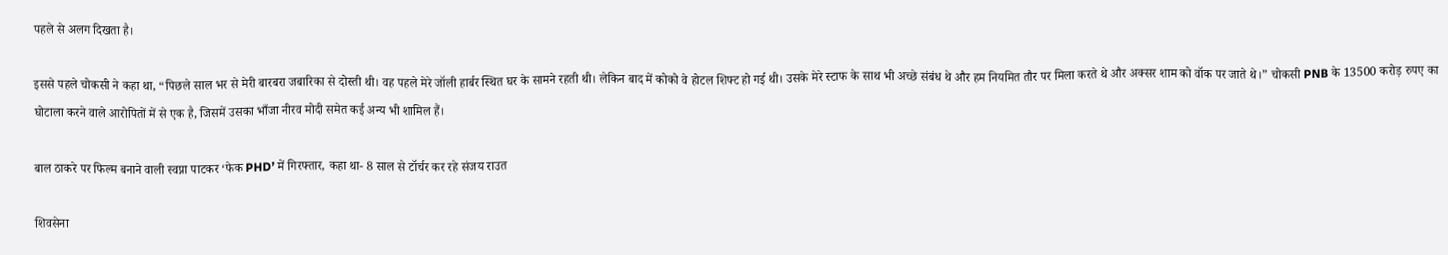पहले से अलग दिखता है।

इससे पहले चोकसी ने कहा था, “पिछले साल भर से मेरी बारबरा जबारिका से दोस्ती थी। वह पहले मेरे जॉली हार्बर स्थित घर के सामने रहती थी। लेकिन बाद में कोको वे होटल शिफ्ट हो गई थी। उसके मेरे स्टाफ के साथ भी अच्छे संबंध थे और हम नियमित तौर पर मिला करते थे और अक्सर शाम को वॉक पर जाते थे।” चोकसी PNB के 13500 करोड़ रुपए का घोटाला करने वाले आरोपितों में से एक है, जिसमें उसका भाँजा नीरव मोदी समेत कई अन्य भी शामिल हैं।

बाल ठाकरे पर फिल्म बनाने वाली स्वप्ना पाटकर ‘फेक PHD’ में गिरफ्तार, कहा था- 8 साल से टॉर्चर कर रहे संजय राउत

शिवसेना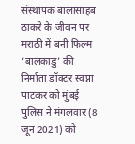संस्थापक बालासाहब ठाकरे के जीवन पर मराठी में बनी फिल्म ‘बालकाडु’ की निर्माता डॉक्टर स्वप्ना पाटकर को मुंबई पुलिस ने मंगलवार (8 जून 2021) को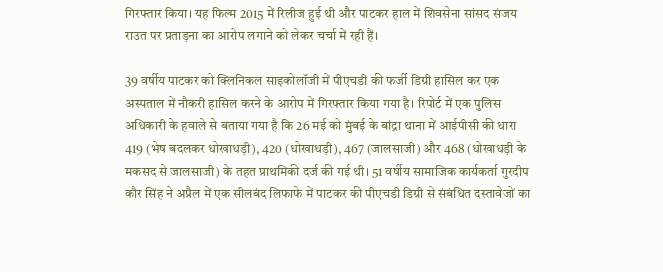गिरफ्तार किया। यह फिल्म 2015 में रिलीज हुई थी और पाटकर हाल में शिवसेना सांसद संजय राउत पर प्रताड़ना का आरोप लगाने को लेकर चर्चा में रही हैं।

39 वर्षीय पाटकर को क्लिनिकल साइकोलॉजी में पीएचडी की फर्जी डिग्री हासिल कर एक अस्पताल में नौकरी हासिल करने के आरोप में गिरफ्तार किया गया है। रिपोर्ट में एक पुलिस अधिकारी के हवाले से बताया गया है कि 26 मई को मुंबई के बांद्रा थाना में आईपीसी की धारा 419 (भेष बदलकर धोखाधड़ी), 420 (धोखाधड़ी), 467 (जालसाजी) और 468 (धोखाधड़ी के मकसद से जालसाजी) के तहत प्राथमिकी दर्ज की गई थी। 51 वर्षीय सामाजिक कार्यकर्ता गुरदीप कौर सिंह ने अप्रैल में एक सीलबंद लिफाफे में पाटकर की पीएचडी डिग्री से संबंधित दस्तावेजों का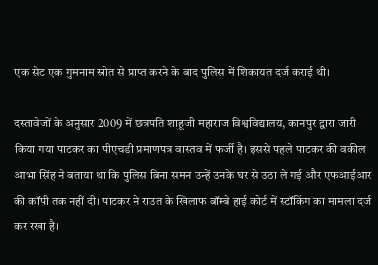एक सेट एक गुमनाम स्रोत से प्राप्त करने के बाद पुलिस में शिकायत दर्ज कराई थी।

दस्तावेजों के अनुसार 2009 में छत्रपति शाहूजी महाराज विश्वविद्यालय, कानपुर द्वारा जारी किया गया पाटकर का पीएचडी प्रमाणपत्र वास्तव में फर्जी है। इससे पहले पाटकर की वकील आभा सिंह ने बताया था कि पुलिस बिना समन उन्हें उनके घर से उठा ले गई और एफआईआर की कॉपी तक नहीं दी। पाटकर ने राउत के खिलाफ बॉम्बे हाई कोर्ट में स्टॉकिंग का मामला दर्ज कर रखा है।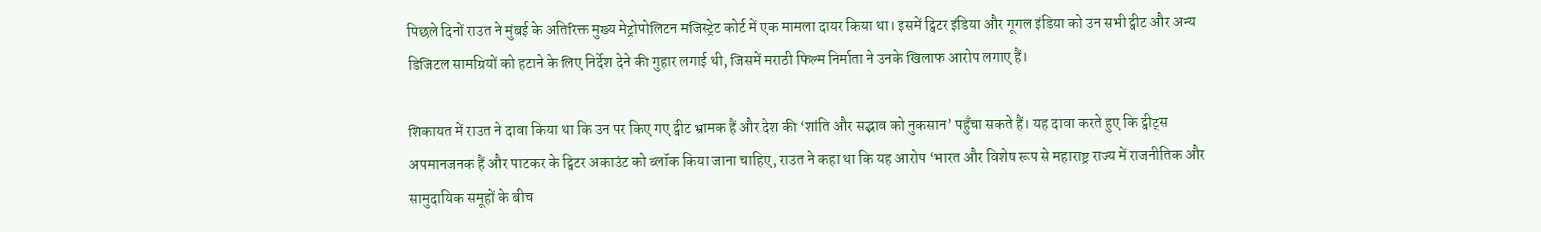पिछले दिनों राउत ने मुंबई के अतिरिक्त मुख्य मेट्रोपोलिटन मजिस्ट्रेट कोर्ट में एक मामला दायर किया था। इसमें ट्विटर इंडिया और गूगल इंडिया को उन सभी ट्वीट और अन्य डिजिटल सामग्रियों को हटाने के लिए निर्देश देने की गुहार लगाई थी, जिसमें मराठी फिल्म निर्माता ने उनके खिलाफ आरोप लगाए हैं।

शिकायत में राउत ने दावा किया था कि उन पर किए गए ट्वीट भ्रामक हैं और देश की ‘शांति और सद्भाव को नुकसान’ पहुँचा सकते हैं। यह दावा करते हुए कि ट्वीट्स अपमानजनक हैं और पाटकर के ट्विटर अकाउंट को ब्लॉक किया जाना चाहिए, राउत ने कहा था कि यह आरोप ‘भारत और विशेष रूप से महाराष्ट्र राज्य में राजनीतिक और सामुदायिक समूहों के बीच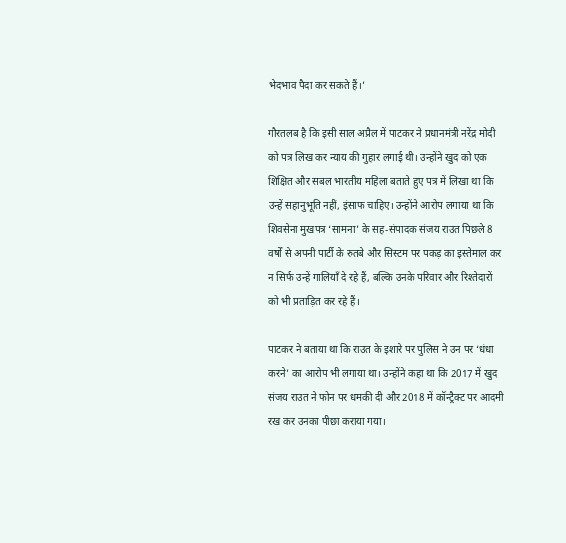भेदभाव पैदा कर सकते हैं।’

गौरतलब है कि इसी साल अप्रैल में पाटकर ने प्रधानमंत्री नरेंद्र मोदी को पत्र लिख कर न्याय की गुहार लगाई थी। उन्होंने खुद को एक शिक्षित और सबल भारतीय महिला बताते हुए पत्र में लिखा था कि उन्हें सहानुभूति नहीं, इंसाफ चाहिए। उन्होंने आरोप लगाया था कि शिवसेना मुखपत्र ‘सामना’ के सह-संपादक संजय राउत पिछले 8 वर्षों से अपनी पार्टी के रुतबे और सिस्टम पर पकड़ का इस्तेमाल कर न सिर्फ उन्हें गालियाँ दे रहे हैं, बल्कि उनके परिवार और रिश्तेदारों को भी प्रताड़ित कर रहे हैं।

पाटकर ने बताया था कि राउत के इशारे पर पुलिस ने उन पर ‘धंधा करने’ का आरोप भी लगाया था। उन्होंने कहा था कि 2017 में खुद संजय राउत ने फोन पर धमकी दी और 2018 में कॉन्ट्रैक्ट पर आदमी रख कर उनका पीछा कराया गया।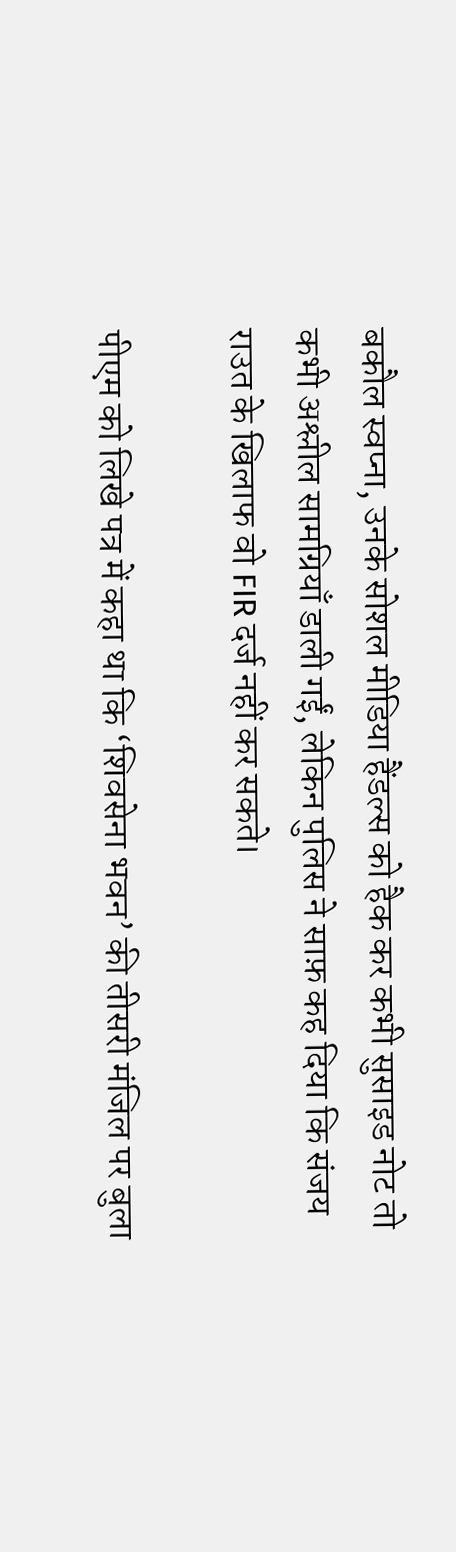बकौल स्वप्ना, उनके सोशल मीडिया हैंडल्स को हैक कर कभी सुसाइड नोट तो कभी अश्लील सामग्रियाँ डाली गईं, लेकिन पुलिस ने साफ़ कह दिया कि संजय राउत के खिलाफ वो FIR दर्ज नहीं कर सकते।

पीएम को लिखे पत्र में कहा था कि ‘शिवसेना भवन’ की तीसरी मंजिल पर बुला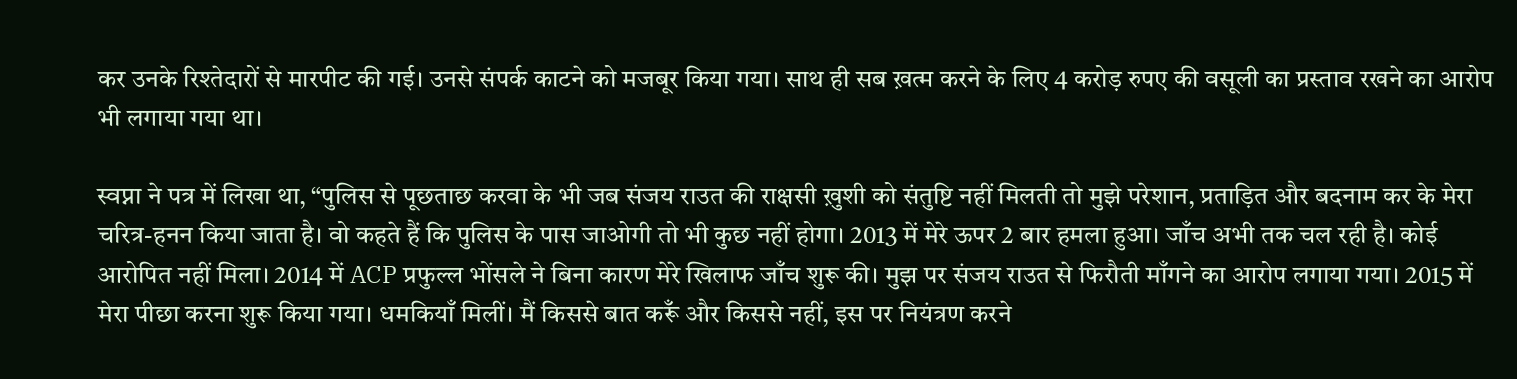कर उनके रिश्तेदारों से मारपीट की गई। उनसे संपर्क काटने को मजबूर किया गया। साथ ही सब ख़त्म करने के लिए 4 करोड़ रुपए की वसूली का प्रस्ताव रखने का आरोप भी लगाया गया था।

स्वप्ना ने पत्र में लिखा था, “पुलिस से पूछताछ करवा के भी जब संजय राउत की राक्षसी ख़ुशी को संतुष्टि नहीं मिलती तो मुझे परेशान, प्रताड़ित और बदनाम कर के मेरा चरित्र-हनन किया जाता है। वो कहते हैं कि पुलिस के पास जाओगी तो भी कुछ नहीं होगा। 2013 में मेरे ऊपर 2 बार हमला हुआ। जाँच अभी तक चल रही है। कोई आरोपित नहीं मिला। 2014 में ACP प्रफुल्ल भोंसले ने बिना कारण मेरे खिलाफ जाँच शुरू की। मुझ पर संजय राउत से फिरौती माँगने का आरोप लगाया गया। 2015 में मेरा पीछा करना शुरू किया गया। धमकियाँ मिलीं। मैं किससे बात करूँ और किससे नहीं, इस पर नियंत्रण करने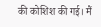की कोशिश की गई। मैं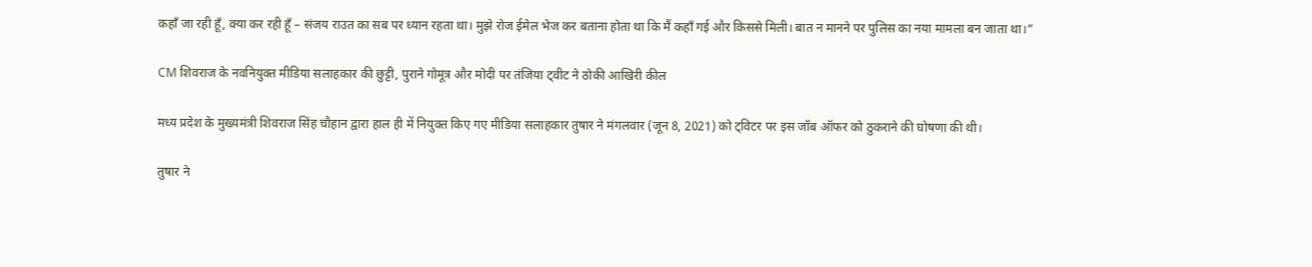कहाँ जा रही हूँ, क्या कर रही हूँ – संजय राउत का सब पर ध्यान रहता था। मुझे रोज ईमेल भेज कर बताना होता था कि मैं कहाँ गई और किससे मिली। बात न मानने पर पुलिस का नया मामला बन जाता था।”

CM शिवराज के नवनियुक्त मीडिया सलाहकार की छुट्टी, पुराने गोमूत्र और मोदी पर तंजिया ट्वीट ने ठोकी आखिरी कील

मध्य प्रदेश के मुख्यमंत्री शिवराज सिंह चौहान द्वारा हाल ही में नियुक्त किए गए मीडिया सलाहकार तुषार ने मंगलवार (जून 8, 2021) को ट्विटर पर इस जॉब ऑफर को ठुकराने की घोषणा की थी।

तुषार ने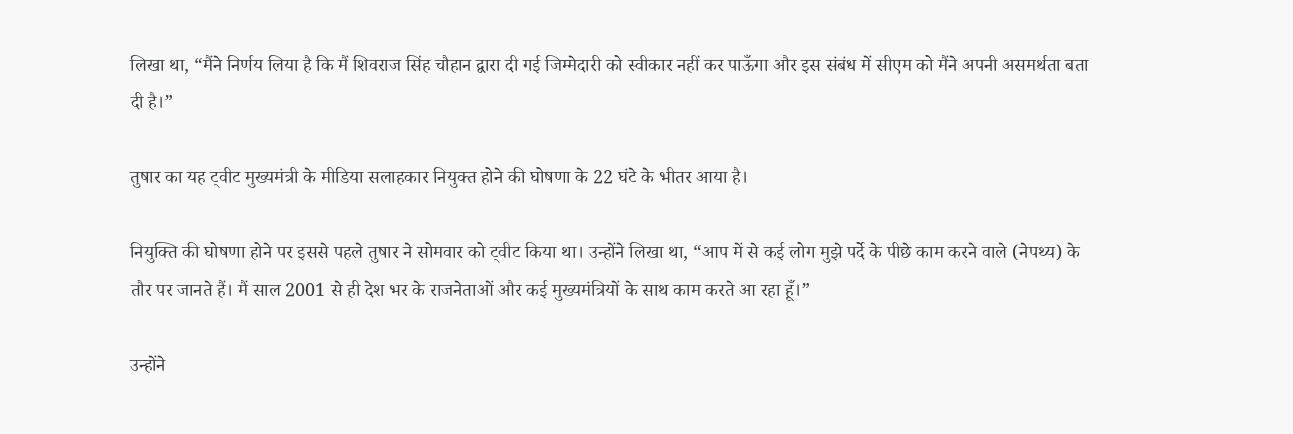लिखा था, “मैंने निर्णय लिया है कि मैं शिवराज सिंह चौहान द्वारा दी गई जिम्मेदारी को स्वीकार नहीं कर पाऊँगा और इस संबंध में सीएम को मैंने अपनी असमर्थता बता दी है।”

तुषार का यह ट्वीट मुख्यमंत्री के मीडिया सलाहकार नियुक्त होने की घोषणा के 22 घंटे के भीतर आया है।

नियुक्ति की घोषणा होने पर इससे पहले तुषार ने सोमवार को ट्वीट किया था। उन्होंने लिखा था, “आप में से कई लोग मुझे पर्दे के पीछे काम करने वाले (नेपथ्य) के तौर पर जानते हैं। मैं साल 2001 से ही देश भर के राजनेताओं और कई मुख्यमंत्रियों के साथ काम करते आ रहा हूँ।”

उन्होंने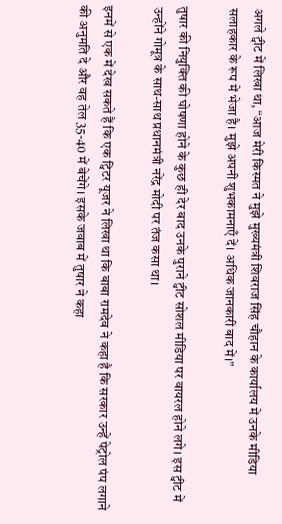अगले ट्वीट में लिखा था, “आज मेरी किस्मत ने मुझे मुख्यमंत्री शिवराज सिंह चौहान के कार्यालय में उनके मीडिया सलाहकार के रूप में भेजा है। मुझे अपनी शुभकामनाएँ दें। अधिक जानकारी बाद में।”

तुषार की नियुक्ति की घोषणा होने के कुछ ही देर बाद उनके पुराने ट्वीट सोशल मीडिया पर वायरल होने लगे। इस ट्वीट में उन्होंने गोमूत्र के साथ-साथ प्रधानमंत्री नरेंद्र मोदी पर तंज कसा था।

इनमें से एक में देख सकते हैं कि एक ट्विटर यूजर ने लिखा था कि बाबा रामदेव ने कहा है कि सरकार उन्हें पेट्रोल पंप लगाने की अनुमति दे और वह तेल 35-40 में बेचेंगे। इसके जवाब में तुषार ने कहा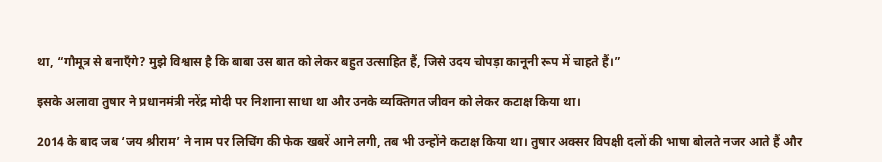था, “गौमूत्र से बनाएँगे? मुझे विश्वास है कि बाबा उस बात को लेकर बहुत उत्साहित हैं, जिसे उदय चोपड़ा कानूनी रूप में चाहते हैं।”

इसके अलावा तुषार ने प्रधानमंत्री नरेंद्र मोदी पर निशाना साधा था और उनके व्यक्तिगत जीवन को लेकर कटाक्ष किया था।

2014 के बाद जब ‘जय श्रीराम’ ने नाम पर लिचिंग की फेक खबरें आने लगी, तब भी उन्होंने कटाक्ष किया था। तुषार अक्सर विपक्षी दलों की भाषा बोलते नजर आते हैं और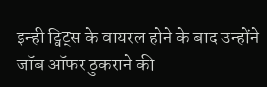इन्ही ट्विट्स के वायरल होने के बाद उन्होंने जॉब ऑफर ठुकराने की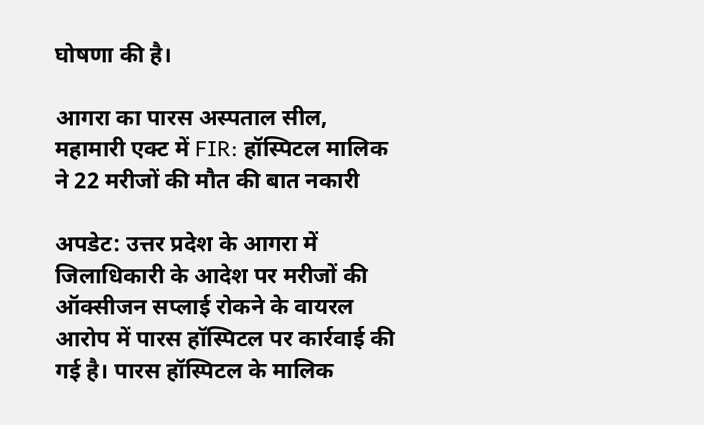घोषणा की है।

आगरा का पारस अस्पताल सील, महामारी एक्ट में FIR: हॉस्पिटल मालिक ने 22 मरीजों की मौत की बात नकारी

अपडेट: उत्तर प्रदेश के आगरा में जिलाधिकारी के आदेश पर मरीजों की ऑक्सीजन सप्लाई रोकने के वायरल आरोप में पारस हॉस्पिटल पर कार्रवाई की गई है। पारस हॉस्पिटल के मालिक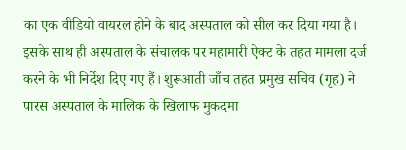का एक वीडियो वायरल होने के बाद अस्पताल को सील कर दिया गया है। इसके साथ ही अस्पताल के संचालक पर महामारी ऐक्ट के तहत मामला दर्ज करने के भी निर्देश दिए गए हैं। शुरूआती जाँच तहत प्रमुख सचिव (गृह) ने पारस अस्पताल के मालिक के खिलाफ मुकदमा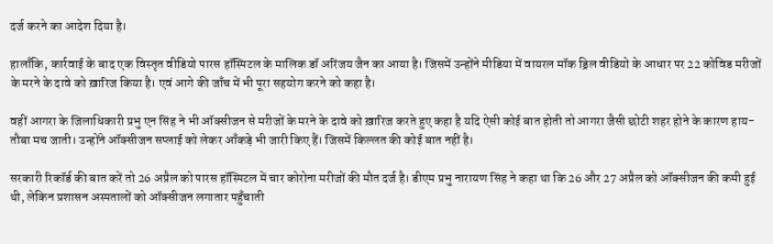दर्ज करने का आदेश दिया है।

हालाँकि, कार्रवाई के बाद एक विस्तृत वीडियो पारस हॉस्पिटल के मालिक डॉ अरिंजय जैन का आया है। जिसमें उन्होंने मीडिया में वायरल मॉक ड्रिल वीडियो के आधार पर 22 कोविड मरीजों के मरने के दावे को ख़ारिज किया है। एवं आगे की जाँच में भी पूरा सहयोग करने को कहा है।

वहीं आगरा के जिलाधिकारी प्रभु एन सिंह ने भी ऑक्सीजन से मरीजों के मरने के दावे को ख़ारिज करते हुए कहा है यदि ऐसी कोई बात होती तो आगरा जैसी छोटी शहर होने के कारण हाय-तौबा मच जाती। उन्होंने ऑक्सीजन सप्लाई को लेकर आँकड़े भी जारी किए हैं। जिसमें किल्लत की कोई बात नहीं है।

सरकारी रिकॉर्ड की बात करें तो 26 अप्रैल को पारस हॉस्पिटल में चार कोरोना मरीजों की मौत दर्ज है। डीएम प्रभु नारायण सिंह ने कहा था कि 26 और 27 अप्रैल को ऑक्सीजन की कमी हुई थी, लेकिन प्रशासन अस्पतालों को ऑक्सीजन लगातार पहुँचाती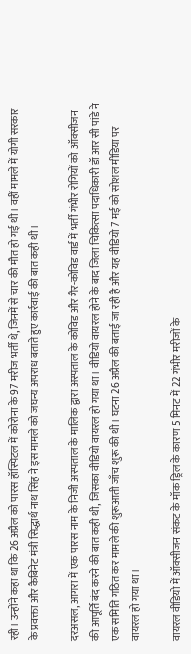रही। उन्होंने कहा था कि 26 अप्रैल को पारस हॉस्पिटल में कोरोना के 97 मरीज भर्ती थे, जिनमें से चार की मौत हो गई थी। वहीं मामले में योगी सरकार के प्रवक्ता और कैबिनेट मंत्री सिद्धार्थ नाथ सिंह ने इस मामले को जघन्य अपराध बताते हुए कार्रवाई की बात कही थी।

दरअसल, आगरा में एक पारस नाम के निजी अस्पताल के मालिक द्वारा अस्पताल के कोविड और गैर-कोविड वार्ड में भर्ती गंभीर रोगियों को ऑक्सीजन की आपूर्ति बंद करने की बात कही थी, जिसका वीडियो वायरल हो गया था। वीडियो वायरल होने के बाद जिला चिकित्सा पदाधिकारी डॉ आर सी पांडे ने एक समिति गठित कर मामले की शुरूआती जाँच शुरू की थी। घटना 26 अप्रैल की बताई जा रही है और यह वीडियो 7 मई को सोशल मीडिया पर वायरल हो गया था।

वायरल वीडियो में ऑक्सीजन संकट के मॉक ड्रिल के कारण 5 मिनट में 22 गंभीर मरीजों के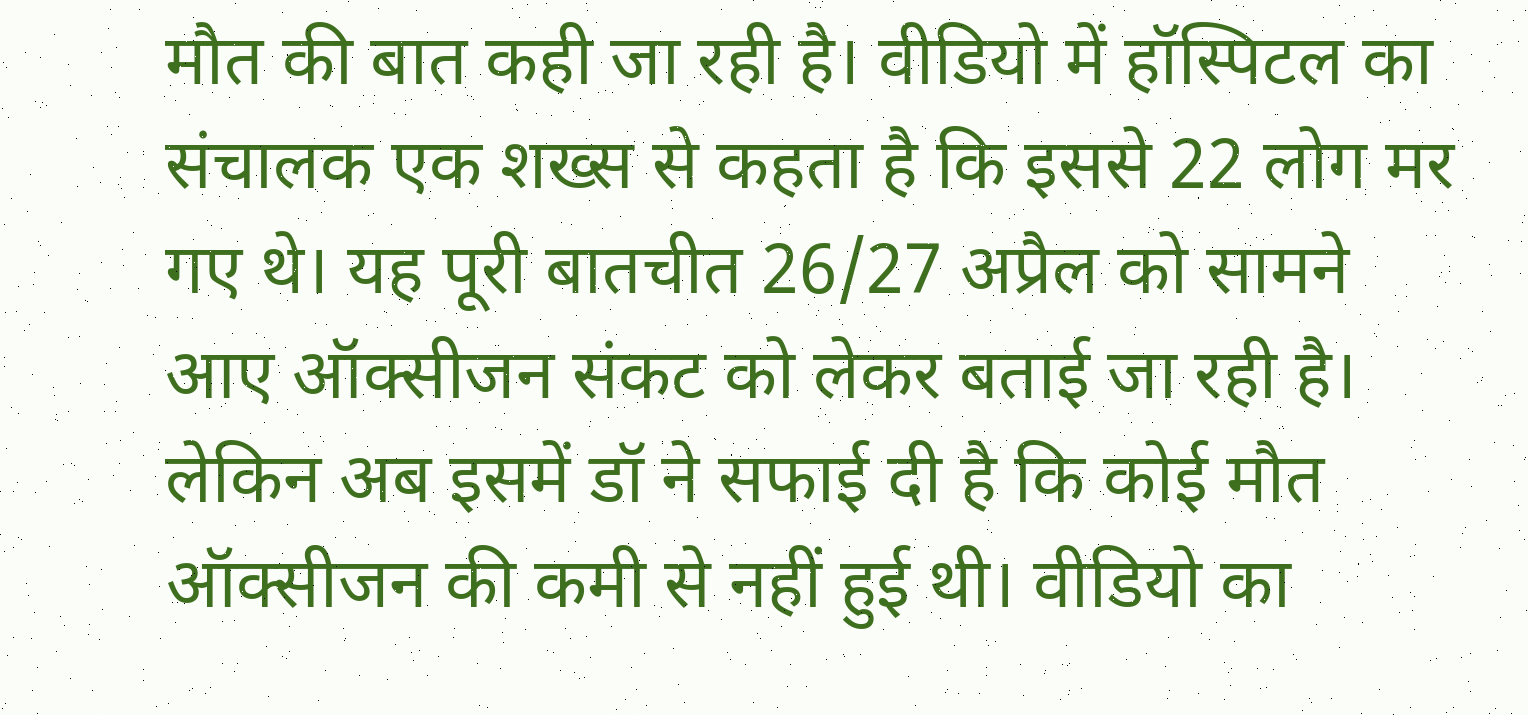मौत की बात कही जा रही है। वीडियो में हॉस्पिटल का संचालक एक शख्स से कहता है कि इससे 22 लोग मर गए थे। यह पूरी बातचीत 26/27 अप्रैल को सामने आए ऑक्सीजन संकट को लेकर बताई जा रही है। लेकिन अब इसमें डॉ ने सफाई दी है कि कोई मौत ऑक्सीजन की कमी से नहीं हुई थी। वीडियो का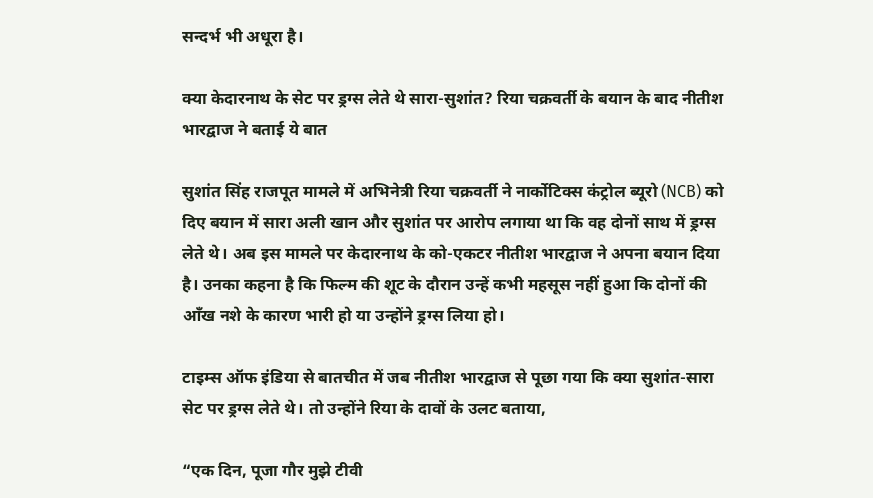सन्दर्भ भी अधूरा है।

क्या केदारनाथ के सेट पर ड्रग्स लेते थे सारा-सुशांत? रिया चक्रवर्ती के बयान के बाद नीतीश भारद्वाज ने बताई ये बात

सुशांत सिंह राजपूत मामले में अभिनेत्री रिया चक्रवर्ती ने नार्कोटिक्स कंट्रोल ब्यूरो (NCB) को दिए बयान में सारा अली खान और सुशांत पर आरोप लगाया था कि वह दोनों साथ में ड्रग्स लेते थे। अब इस मामले पर केदारनाथ के को-एकटर नीतीश भारद्वाज ने अपना बयान दिया है। उनका कहना है कि फिल्म की शूट के दौरान उन्हें कभी महसूस नहीं हुआ कि दोनों की आँख नशे के कारण भारी हो या उन्होंने ड्रग्स लिया हो।

टाइम्स ऑफ इंडिया से बातचीत में जब नीतीश भारद्वाज से पूछा गया कि क्या सुशांत-सारा सेट पर ड्रग्स लेते थे। तो उन्होंने रिया के दावों के उलट बताया,

“एक दिन, पूजा गौर मुझे टीवी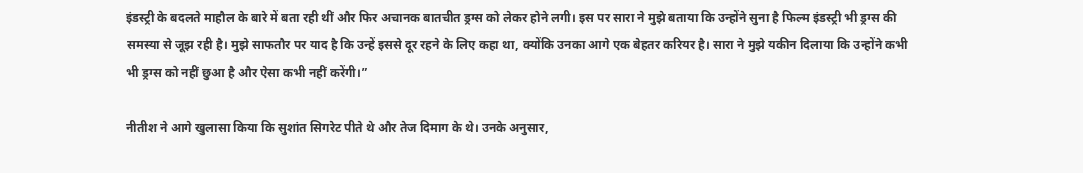इंडस्ट्री के बदलते माहौल के बारे में बता रही थीं और फिर अचानक बातचीत ड्रग्स को लेकर होने लगी। इस पर सारा ने मुझे बताया कि उन्होंने सुना है फिल्म इंडस्ट्री भी ड्रग्स की समस्या से जूझ रही है। मुझे साफतौर पर याद है कि उन्हें इससे दूर रहने के लिए कहा था, क्योंकि उनका आगे एक बेहतर करियर है। सारा ने मुझे यकीन दिलाया कि उन्होंने कभी भी ड्रग्स को नहीं छुआ है और ऐसा कभी नहीं करेंगी।”

नीतीश ने आगे खुलासा किया कि सुशांत सिगरेट पीते थे और तेज दिमाग के थे। उनके अनुसार,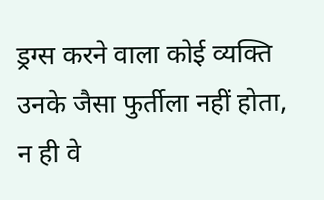ड्रग्स करने वाला कोई व्यक्ति उनके जैसा फुर्तीला नहीं होता, न ही वे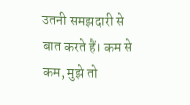उतनी समझदारी से बात करते हैं। कम से कम, मुझे तो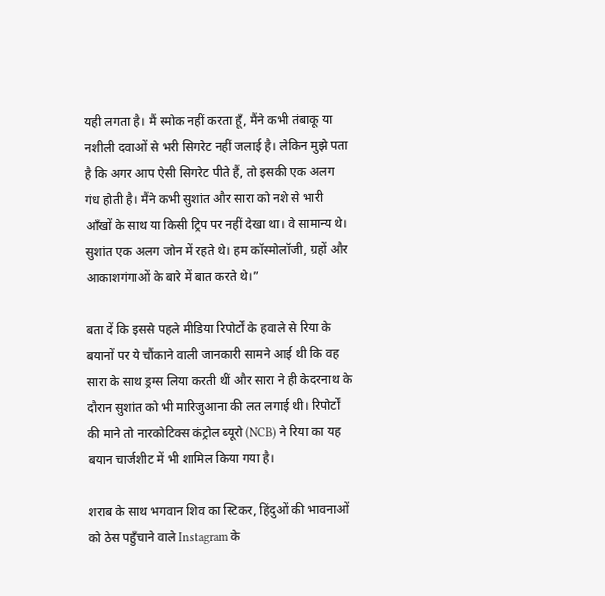यही लगता है। मैं स्मोक नहीं करता हूँ, मैंने कभी तंबाकू या नशीली दवाओं से भरी सिगरेट नहीं जलाई है। लेकिन मुझे पता है कि अगर आप ऐसी सिगरेट पीते हैं, तो इसकी एक अलग गंध होती है। मैंने कभी सुशांत और सारा को नशे से भारी आँखों के साथ या किसी ट्रिप पर नहीं देखा था। वे सामान्य थे। सुशांत एक अलग जोन में रहते थे। हम कॉस्मोलॉजी, ग्रहों और आकाशगंगाओं के बारे में बात करते थे।”

बता दें कि इससे पहले मीडिया रिपोर्टों के हवाले से रिया के बयानों पर ये चौंकाने वाली जानकारी सामने आई थी कि वह सारा के साथ ड्रग्स लिया करती थीं और सारा ने ही केदरनाथ के दौरान सुशांत को भी मारिजुआना की लत लगाई थी। रिपोर्टों की माने तो नारकोटिक्स कंट्रोल ब्यूरो (NCB) ने रिया का यह बयान चार्जशीट में भी शामिल किया गया है।

शराब के साथ भगवान शिव का स्टिकर, हिंदुओं की भावनाओं को ठेस पहुँचाने वाले Instagram के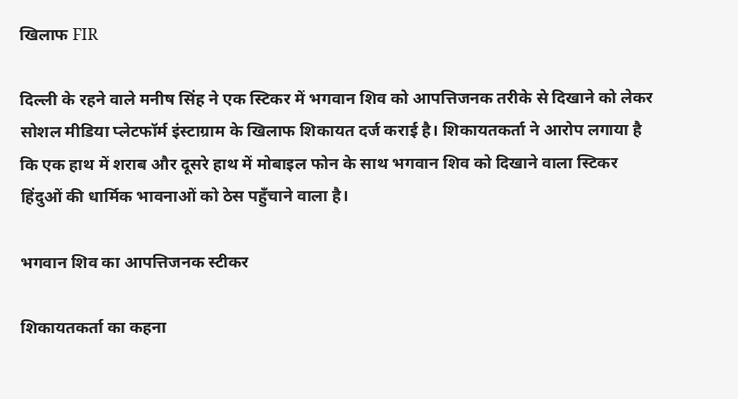खिलाफ FIR

दिल्ली के रहने वाले मनीष सिंह ने एक स्टिकर में भगवान शिव को आपत्तिजनक तरीके से दिखाने को लेकर सोशल मीडिया प्लेटफॉर्म इंस्टाग्राम के खिलाफ शिकायत दर्ज कराई है। शिकायतकर्ता ने आरोप लगाया है कि एक हाथ में शराब और दूसरे हाथ में मोबाइल फोन के साथ भगवान शिव को दिखाने वाला स्टिकर हिंदुओं की धार्मिक भावनाओं को ठेस पहुँचाने वाला है।

भगवान शिव का आपत्तिजनक स्टीकर

शिकायतकर्ता का कहना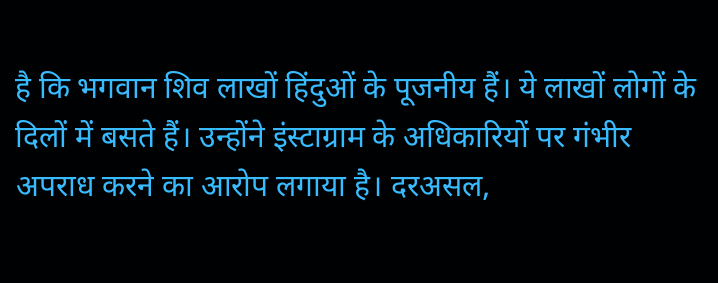है कि भगवान शिव लाखों हिंदुओं के पूजनीय हैं। ये लाखों लोगों के दिलों में बसते हैं। उन्होंने इंस्टाग्राम के अधिकारियों पर गंभीर अपराध करने का आरोप लगाया है। दरअसल,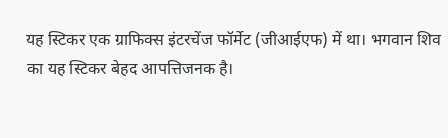यह स्टिकर एक ग्राफिक्स इंटरचेंज फॉर्मेट (जीआईएफ) में था। भगवान शिव का यह स्टिकर बेहद आपत्तिजनक है।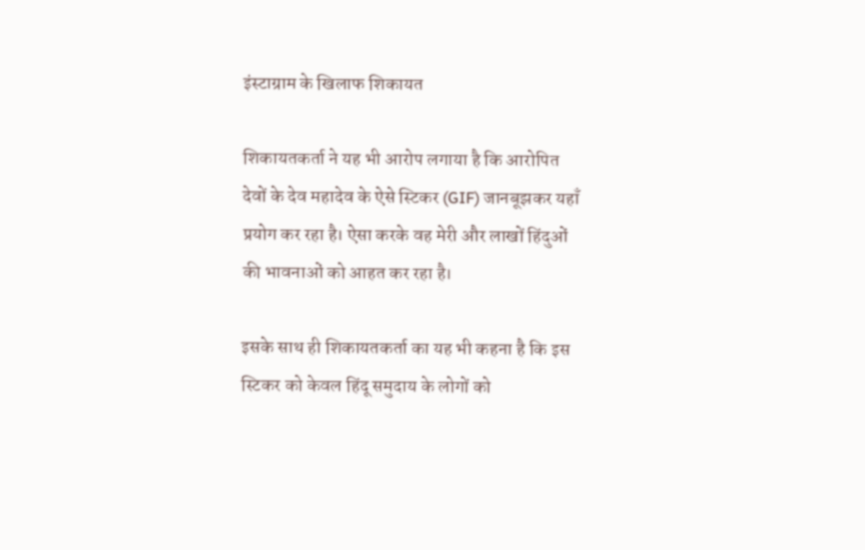इंस्टाग्राम के खिलाफ शिकायत

शिकायतकर्ता ने यह भी आरोप लगाया है कि आरोपित देवों के देव महादेव के ऐसे स्टिकर (GIF) जानबूझकर यहाँ प्रयोग कर रहा है। ऐसा करके वह मेरी और लाखों हिंदुओं की भावनाओं को आहत कर रहा है।

इसके साथ ही शिकायतकर्ता का यह भी कहना है कि इस स्टिकर को केवल हिंदू समुदाय के लोगों को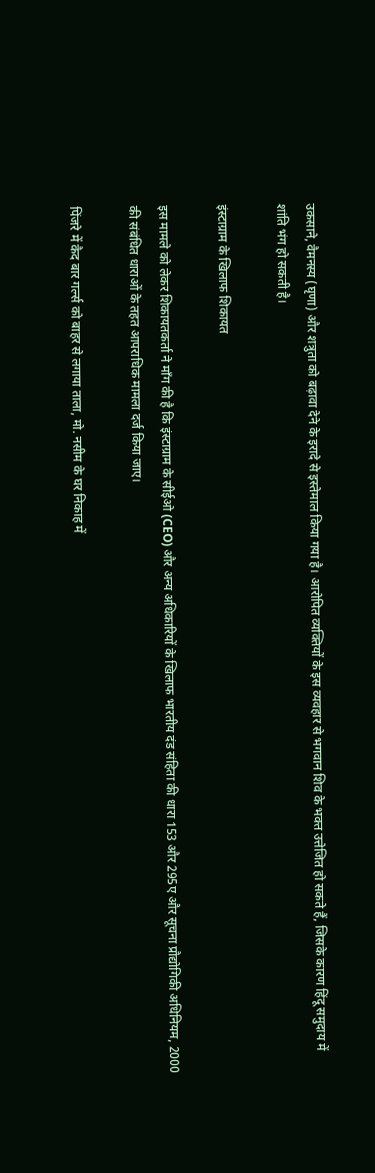उकसाने, वैमनस्य (घृणा) और शत्रुता को बढ़ावा देने के इरादे से इस्तेमाल किया गया है। आरोपित व्यक्तियों के इस व्यवहार से भगवान शिव के भक्त उत्तेजित हो सकते हैं, जिसके कारण हिंदू समुदाय में शांति भंग हो सकती है।

इंस्टाग्राम के खिलाफ शिकायत

इस मामले को लेकर शिकायतकर्ता ने माँग की है कि इंस्टाग्राम के सीईओ (CEO) और अन्य अधिकारियों के खिलाफ भारतीय दंड संहिता की धारा 153 और 295ए और सूचना प्रौद्योगिकी अधिनियम, 2000 की संबंधित धाराओं के तहत आपराधिक मामला दर्ज किया जाए।

पिंजरे में कैद बार गर्ल्स को बाहर से लगाया ताला, मो. नसीम के घर निकाह में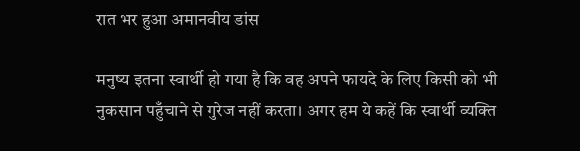रात भर हुआ अमानवीय डांस

मनुष्य इतना स्वार्थी हो गया है कि वह अपने फायदे के लिए किसी को भी नुकसान पहुँचाने से गुरेज नहीं करता। अगर हम ये कहें कि स्वार्थी व्यक्ति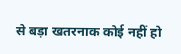से बड़ा खतरनाक कोई नहीं हो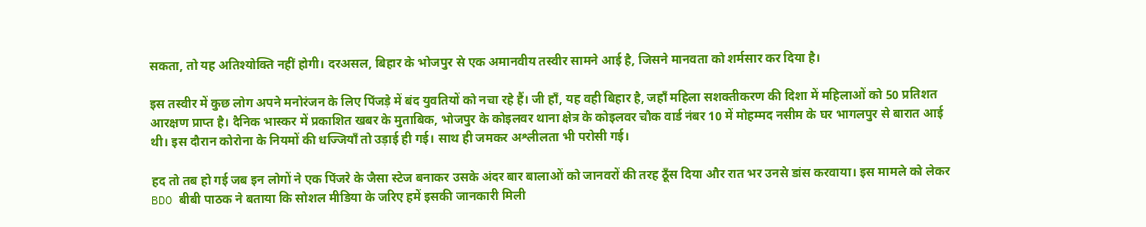सकता, तो यह अतिश्योक्ति नहीं होगी। दरअसल, बिहार के भोजपुर से एक अमानवीय तस्वीर सामने आई है, जिसने मानवता को शर्मसार कर दिया है।

इस तस्वीर में कुछ लोग अपने मनोरंजन के लिए पिंजड़े में बंद युवतियों को नचा रहे हैं। जी हाँ, यह वही बिहार है, जहाँ महिला सशक्तीकरण की दिशा में महिलाओं को 50 प्रतिशत आरक्षण प्राप्त है। दैनिक भास्कर में प्रकाशित खबर के मुताबिक, भोजपुर के कोइलवर थाना क्षेत्र के कोइलवर चौक वार्ड नंबर 10 में मोहम्मद नसीम के घर भागलपुर से बारात आई थी। इस दौरान कोरोना के नियमों की धज्जियाँ तो उड़ाई ही गई। साथ ही जमकर अश्लीलता भी परोसी गई।

हद तो तब हो गई जब इन लोगों ने एक पिंजरे के जैसा स्टेज बनाकर उसके अंदर बार बालाओं को जानवरों की तरह ठूँस दिया और रात भर उनसे डांस करवाया। इस मामले को लेकर BDO बीबी पाठक ने बताया कि सोशल मीडिया के जरिए हमें इसकी जानकारी मिली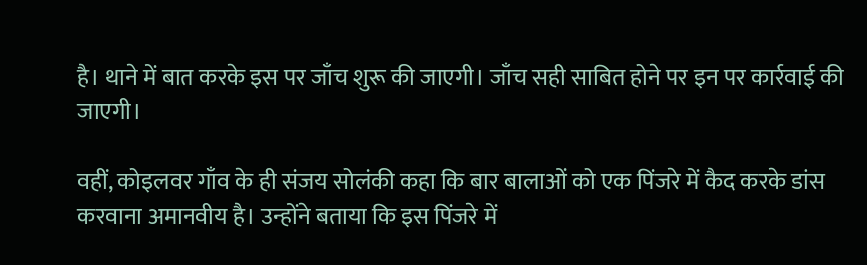है। थाने में बात करके इस पर जाँच शुरू की जाएगी। जाँच सही साबित होने पर इन पर कार्रवाई की जाएगी।

वहीं, कोइलवर गाँव के ही संजय सोलंकी कहा कि बार बालाओं को एक पिंजरे में कैद करके डांस करवाना अमानवीय है। उन्होंने बताया कि इस पिंजरे में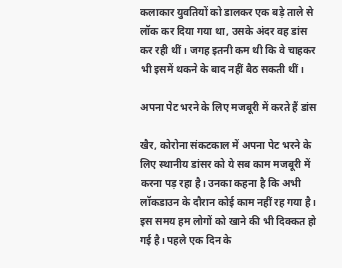कलाकार युवतियों को डालकर एक बड़े ताले से लॉक कर दिया गया था, उसके अंदर वह डांस कर रही थीं। जगह इतनी कम थी कि वे चाहकर भी इसमें थकने के बाद नहीं बैठ सकती थीं।

अपना पेट भरने के लिए मजबूरी में करते हैं डांस

खैर, कोरोना संकटकाल में अपना पेट भरने के लिए स्थानीय डांसर को ये सब काम मजबूरी में करना पड़ रहा है। उनका कहना है कि अभी लॉकडाउन के दौरान कोई काम नहीं रह गया है। इस समय हम लोगों को खाने की भी दिक्कत हो गई है। पहले एक दिन के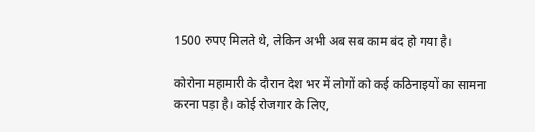1500 रुपए मिलते थे, लेकिन अभी अब सब काम बंद हो गया है।

कोरोना महामारी के दौरान देश भर में लोगों को कई कठिनाइयों का सामना करना पड़ा है। कोई रोजगार के लिए,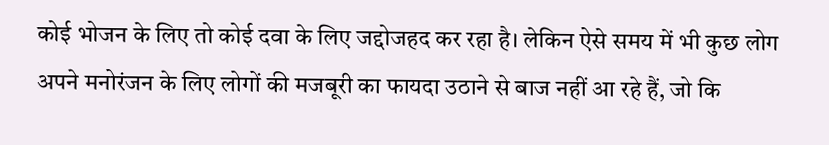कोई भोजन के लिए तो कोई दवा के लिए जद्दोजहद कर रहा है। लेकिन ऐसे समय में भी कुछ लोग अपने मनोरंजन के लिए लोगों की मजबूरी का फायदा उठाने से बाज नहीं आ रहे हैं, जो कि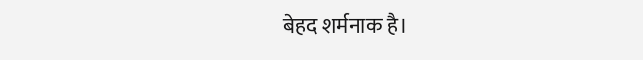बेहद शर्मनाक है।